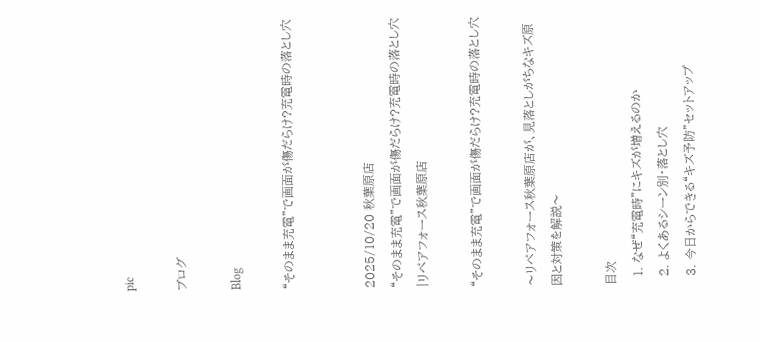pic

ブログ

Blog

“そのまま充電”で画面が傷だらけ?充電時の落とし穴


2025/10/20 秋葉原店
“そのまま充電”で画面が傷だらけ?充電時の落とし穴|リペアフォース秋葉原店

“そのまま充電”で画面が傷だらけ?充電時の落とし穴

〜リペアフォース秋葉原店が、見落としがちなキズ原因と対策を解説〜

目次
  1. なぜ“充電時”にキズが増えるのか
  2. よくあるシーン別・落とし穴
  3. 今日からできる“キズ予防”セットアップ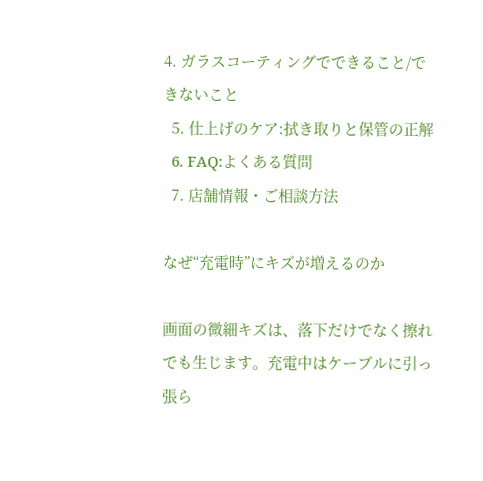4. ガラスコーティングでできること/できないこと
  5. 仕上げのケア:拭き取りと保管の正解
  6. FAQ:よくある質問
  7. 店舗情報・ご相談方法

なぜ“充電時”にキズが増えるのか

画面の微細キズは、落下だけでなく擦れでも生じます。充電中はケーブルに引っ張ら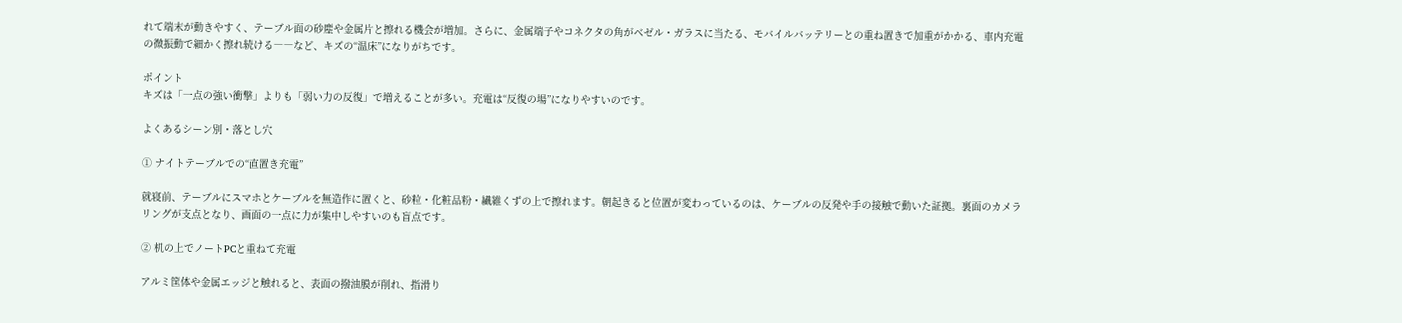れて端末が動きやすく、テーブル面の砂塵や金属片と擦れる機会が増加。さらに、金属端子やコネクタの角がベゼル・ガラスに当たる、モバイルバッテリーとの重ね置きで加重がかかる、車内充電の微振動で細かく擦れ続ける――など、キズの“温床”になりがちです。

ポイント
キズは「一点の強い衝撃」よりも「弱い力の反復」で増えることが多い。充電は“反復の場”になりやすいのです。

よくあるシーン別・落とし穴

① ナイトテーブルでの“直置き充電”

就寝前、テーブルにスマホとケーブルを無造作に置くと、砂粒・化粧品粉・繊維くずの上で擦れます。朝起きると位置が変わっているのは、ケーブルの反発や手の接触で動いた証拠。裏面のカメラリングが支点となり、画面の一点に力が集中しやすいのも盲点です。

② 机の上でノートPCと重ねて充電

アルミ筐体や金属エッジと触れると、表面の撥油膜が削れ、指滑り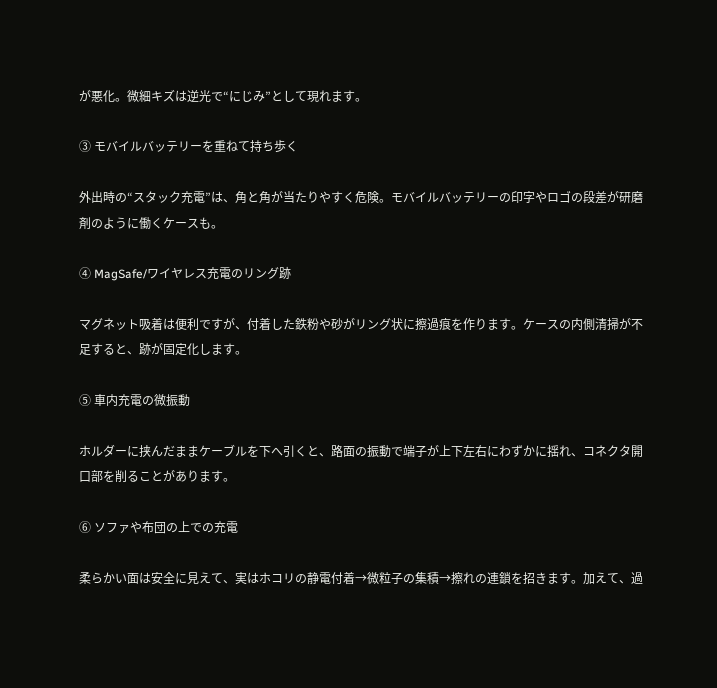が悪化。微細キズは逆光で“にじみ”として現れます。

③ モバイルバッテリーを重ねて持ち歩く

外出時の“スタック充電”は、角と角が当たりやすく危険。モバイルバッテリーの印字やロゴの段差が研磨剤のように働くケースも。

④ MagSafe/ワイヤレス充電のリング跡

マグネット吸着は便利ですが、付着した鉄粉や砂がリング状に擦過痕を作ります。ケースの内側清掃が不足すると、跡が固定化します。

⑤ 車内充電の微振動

ホルダーに挟んだままケーブルを下へ引くと、路面の振動で端子が上下左右にわずかに揺れ、コネクタ開口部を削ることがあります。

⑥ ソファや布団の上での充電

柔らかい面は安全に見えて、実はホコリの静電付着→微粒子の集積→擦れの連鎖を招きます。加えて、過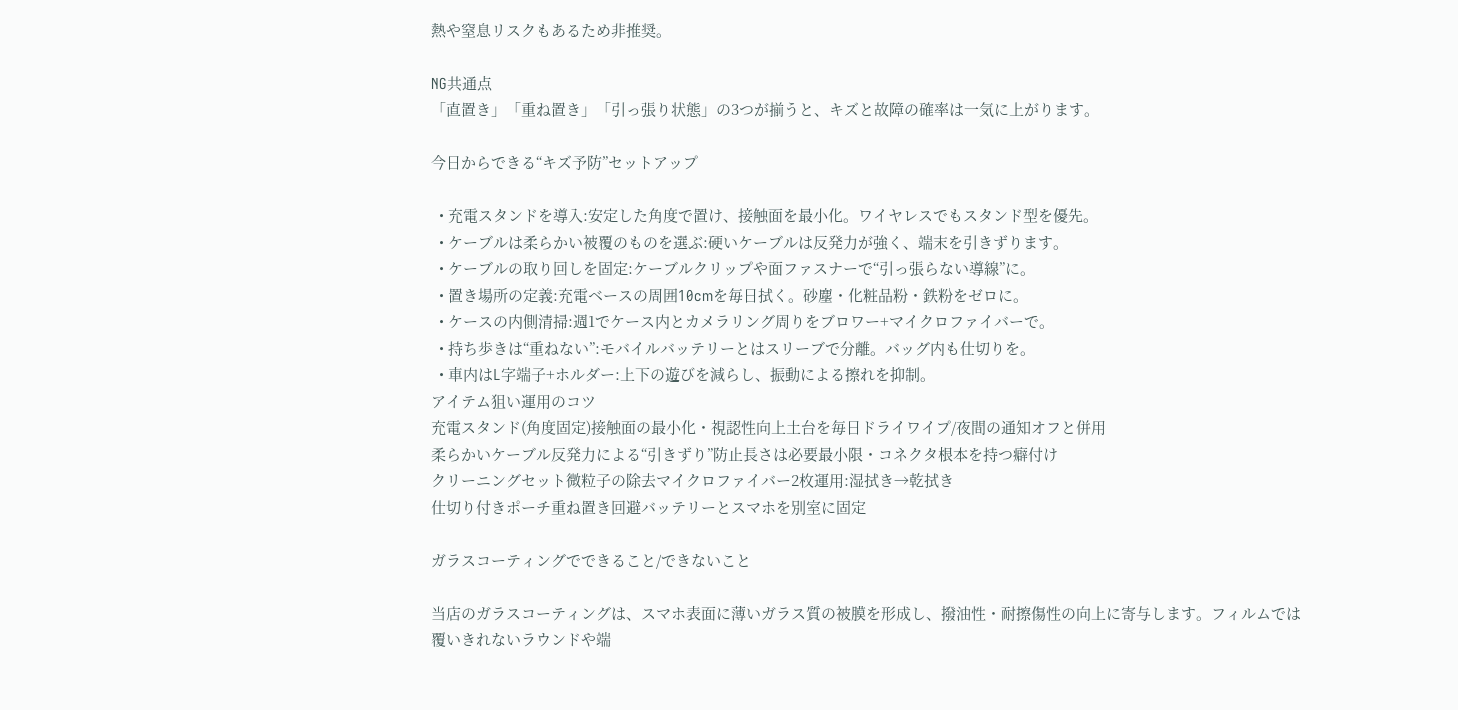熱や窒息リスクもあるため非推奨。

NG共通点
「直置き」「重ね置き」「引っ張り状態」の3つが揃うと、キズと故障の確率は一気に上がります。

今日からできる“キズ予防”セットアップ

  • 充電スタンドを導入:安定した角度で置け、接触面を最小化。ワイヤレスでもスタンド型を優先。
  • ケーブルは柔らかい被覆のものを選ぶ:硬いケーブルは反発力が強く、端末を引きずります。
  • ケーブルの取り回しを固定:ケーブルクリップや面ファスナーで“引っ張らない導線”に。
  • 置き場所の定義:充電ベースの周囲10cmを毎日拭く。砂塵・化粧品粉・鉄粉をゼロに。
  • ケースの内側清掃:週1でケース内とカメラリング周りをブロワー+マイクロファイバーで。
  • 持ち歩きは“重ねない”:モバイルバッテリーとはスリーブで分離。バッグ内も仕切りを。
  • 車内はL字端子+ホルダー:上下の遊びを減らし、振動による擦れを抑制。
アイテム狙い運用のコツ
充電スタンド(角度固定)接触面の最小化・視認性向上土台を毎日ドライワイプ/夜間の通知オフと併用
柔らかいケーブル反発力による“引きずり”防止長さは必要最小限・コネクタ根本を持つ癖付け
クリーニングセット微粒子の除去マイクロファイバー2枚運用:湿拭き→乾拭き
仕切り付きポーチ重ね置き回避バッテリーとスマホを別室に固定

ガラスコーティングでできること/できないこと

当店のガラスコーティングは、スマホ表面に薄いガラス質の被膜を形成し、撥油性・耐擦傷性の向上に寄与します。フィルムでは覆いきれないラウンドや端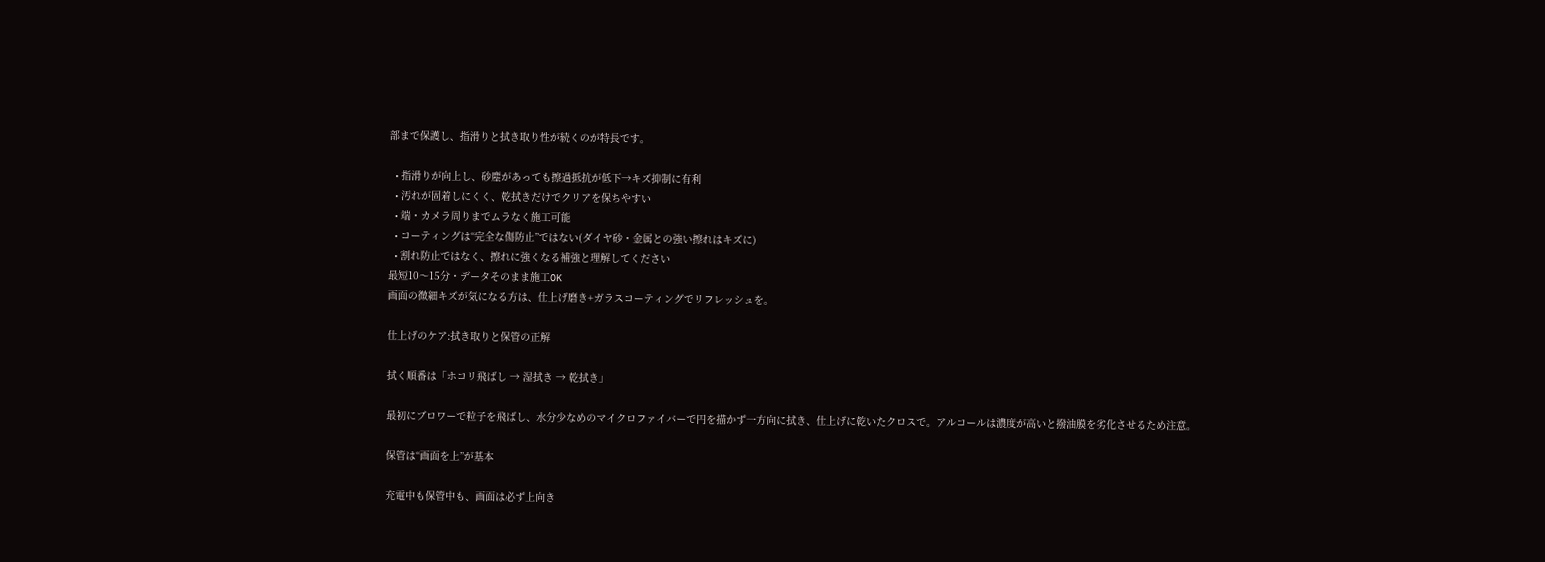部まで保護し、指滑りと拭き取り性が続くのが特長です。

  • 指滑りが向上し、砂塵があっても擦過抵抗が低下→キズ抑制に有利
  • 汚れが固着しにくく、乾拭きだけでクリアを保ちやすい
  • 端・カメラ周りまでムラなく施工可能
  • コーティングは“完全な傷防止”ではない(ダイヤ砂・金属との強い擦れはキズに)
  • 割れ防止ではなく、擦れに強くなる補強と理解してください
最短10〜15分・データそのまま施工OK
画面の微細キズが気になる方は、仕上げ磨き+ガラスコーティングでリフレッシュを。

仕上げのケア:拭き取りと保管の正解

拭く順番は「ホコリ飛ばし → 湿拭き → 乾拭き」

最初にブロワーで粒子を飛ばし、水分少なめのマイクロファイバーで円を描かず一方向に拭き、仕上げに乾いたクロスで。アルコールは濃度が高いと撥油膜を劣化させるため注意。

保管は“画面を上”が基本

充電中も保管中も、画面は必ず上向き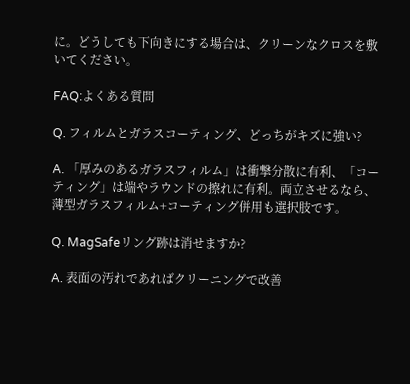に。どうしても下向きにする場合は、クリーンなクロスを敷いてください。

FAQ:よくある質問

Q. フィルムとガラスコーティング、どっちがキズに強い?

A. 「厚みのあるガラスフィルム」は衝撃分散に有利、「コーティング」は端やラウンドの擦れに有利。両立させるなら、薄型ガラスフィルム+コーティング併用も選択肢です。

Q. MagSafeリング跡は消せますか?

A. 表面の汚れであればクリーニングで改善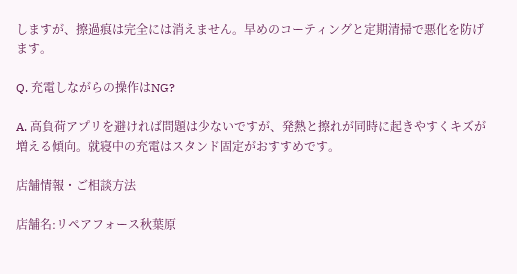しますが、擦過痕は完全には消えません。早めのコーティングと定期清掃で悪化を防げます。

Q. 充電しながらの操作はNG?

A. 高負荷アプリを避ければ問題は少ないですが、発熱と擦れが同時に起きやすくキズが増える傾向。就寝中の充電はスタンド固定がおすすめです。

店舗情報・ご相談方法

店舗名:リペアフォース秋葉原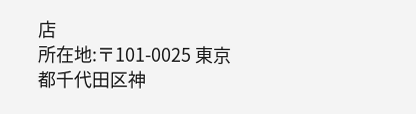店
所在地:〒101-0025 東京都千代田区神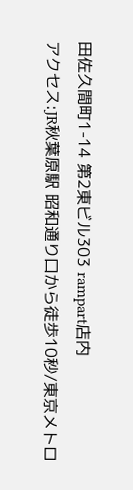田佐久間町1-14 第2東ビル303 rampart店内
アクセス:JR秋葉原駅 昭和通り口から徒歩10秒/東京メトロ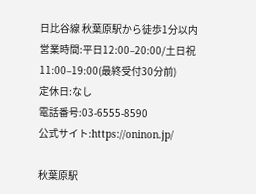日比谷線 秋葉原駅から徒歩1分以内
営業時間:平日12:00–20:00/土日祝11:00–19:00(最終受付30分前)
定休日:なし
電話番号:03-6555-8590
公式サイト:https://oninon.jp/

秋葉原駅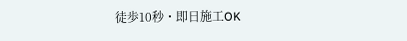徒歩10秒・即日施工OK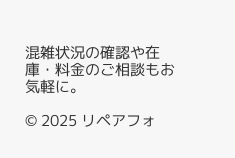混雑状況の確認や在庫・料金のご相談もお気軽に。

© 2025 リペアフォ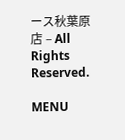ース秋葉原店 – All Rights Reserved.

MENU